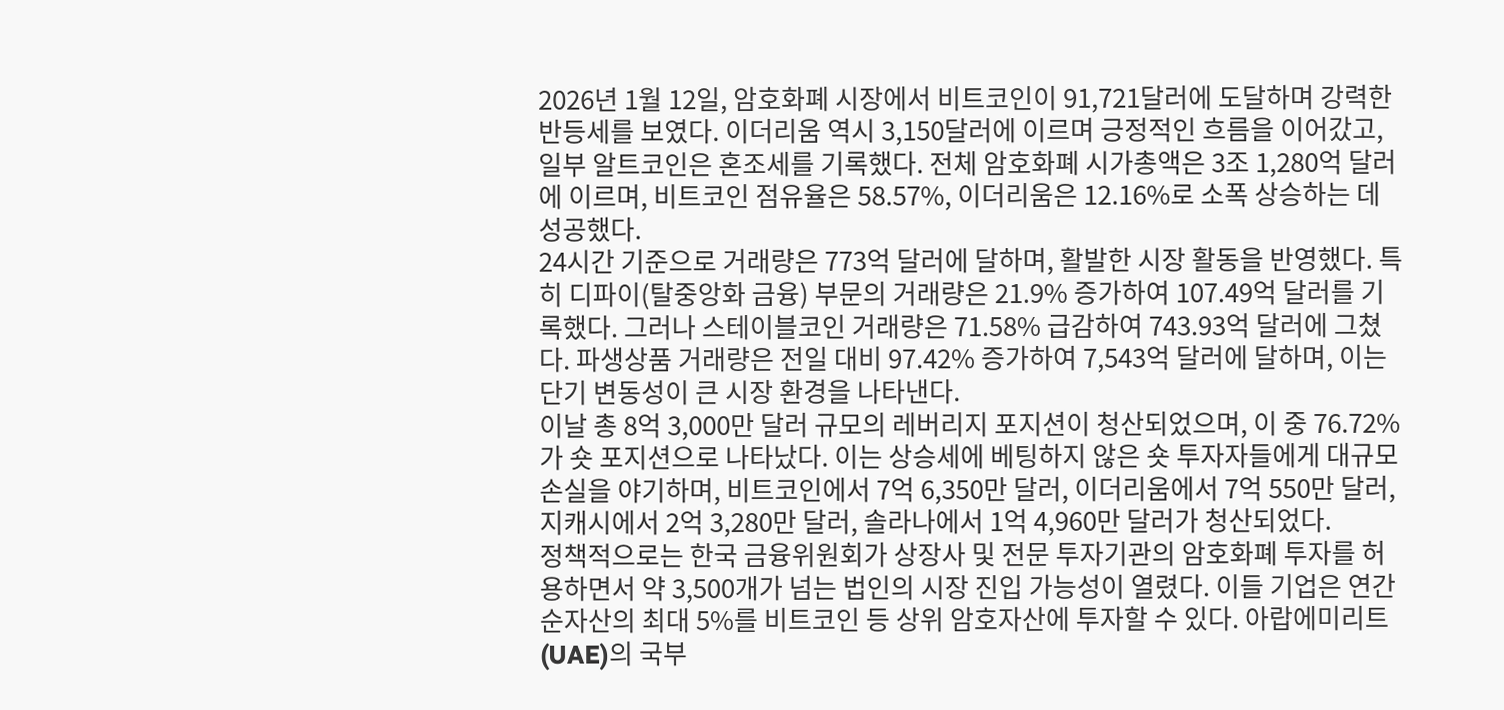2026년 1월 12일, 암호화폐 시장에서 비트코인이 91,721달러에 도달하며 강력한 반등세를 보였다. 이더리움 역시 3,150달러에 이르며 긍정적인 흐름을 이어갔고, 일부 알트코인은 혼조세를 기록했다. 전체 암호화폐 시가총액은 3조 1,280억 달러에 이르며, 비트코인 점유율은 58.57%, 이더리움은 12.16%로 소폭 상승하는 데 성공했다.
24시간 기준으로 거래량은 773억 달러에 달하며, 활발한 시장 활동을 반영했다. 특히 디파이(탈중앙화 금융) 부문의 거래량은 21.9% 증가하여 107.49억 달러를 기록했다. 그러나 스테이블코인 거래량은 71.58% 급감하여 743.93억 달러에 그쳤다. 파생상품 거래량은 전일 대비 97.42% 증가하여 7,543억 달러에 달하며, 이는 단기 변동성이 큰 시장 환경을 나타낸다.
이날 총 8억 3,000만 달러 규모의 레버리지 포지션이 청산되었으며, 이 중 76.72%가 숏 포지션으로 나타났다. 이는 상승세에 베팅하지 않은 숏 투자자들에게 대규모 손실을 야기하며, 비트코인에서 7억 6,350만 달러, 이더리움에서 7억 550만 달러, 지캐시에서 2억 3,280만 달러, 솔라나에서 1억 4,960만 달러가 청산되었다.
정책적으로는 한국 금융위원회가 상장사 및 전문 투자기관의 암호화폐 투자를 허용하면서 약 3,500개가 넘는 법인의 시장 진입 가능성이 열렸다. 이들 기업은 연간 순자산의 최대 5%를 비트코인 등 상위 암호자산에 투자할 수 있다. 아랍에미리트(UAE)의 국부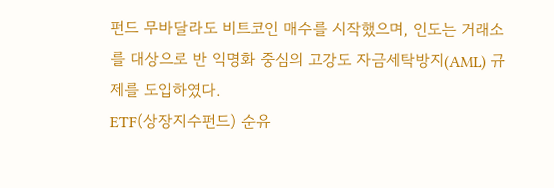펀드 무바달라도 비트코인 매수를 시작했으며, 인도는 거래소를 대상으로 반 익명화 중심의 고강도 자금세탁방지(AML) 규제를 도입하였다.
ETF(상장지수펀드) 순유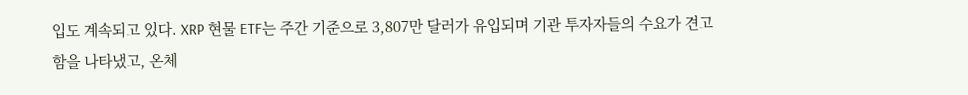입도 계속되고 있다. XRP 현물 ETF는 주간 기준으로 3,807만 달러가 유입되며 기관 투자자들의 수요가 견고함을 나타냈고, 온체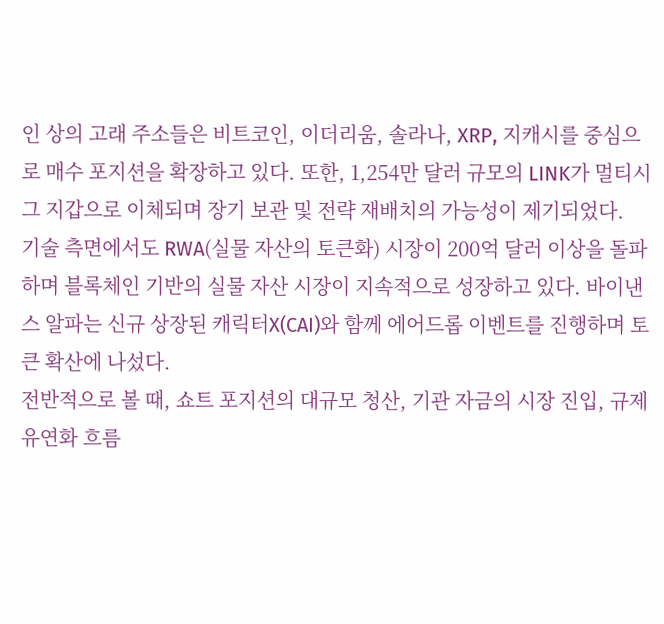인 상의 고래 주소들은 비트코인, 이더리움, 솔라나, XRP, 지캐시를 중심으로 매수 포지션을 확장하고 있다. 또한, 1,254만 달러 규모의 LINK가 멀티시그 지갑으로 이체되며 장기 보관 및 전략 재배치의 가능성이 제기되었다.
기술 측면에서도 RWA(실물 자산의 토큰화) 시장이 200억 달러 이상을 돌파하며 블록체인 기반의 실물 자산 시장이 지속적으로 성장하고 있다. 바이낸스 알파는 신규 상장된 캐릭터X(CAI)와 함께 에어드롭 이벤트를 진행하며 토큰 확산에 나섰다.
전반적으로 볼 때, 쇼트 포지션의 대규모 청산, 기관 자금의 시장 진입, 규제 유연화 흐름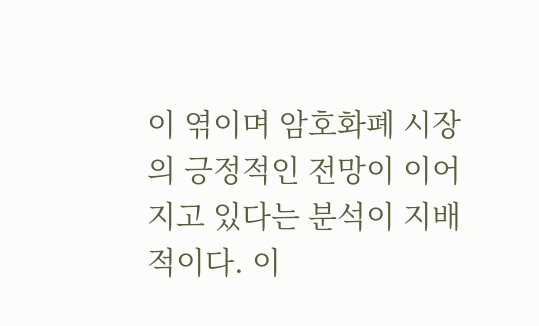이 엮이며 암호화폐 시장의 긍정적인 전망이 이어지고 있다는 분석이 지배적이다. 이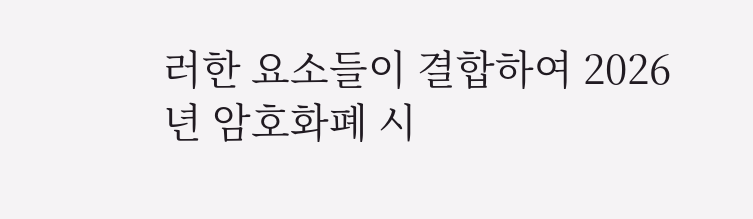러한 요소들이 결합하여 2026년 암호화폐 시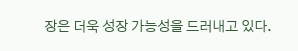장은 더욱 성장 가능성을 드러내고 있다.